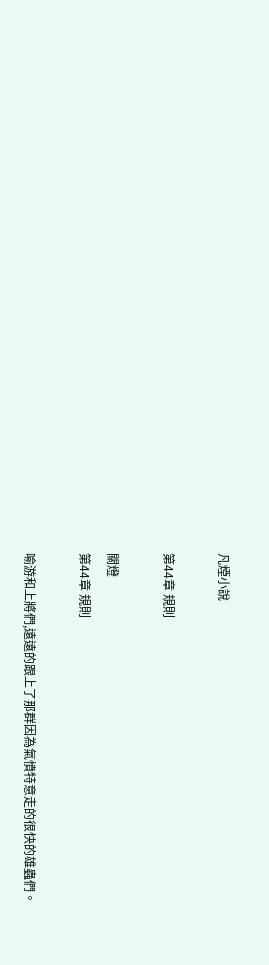凡煙小說

第44章 規則

關燈
第44章 規則

喻游和上將們,遠遠的跟上了那群因為氣憤特意走的很快的雄蟲們。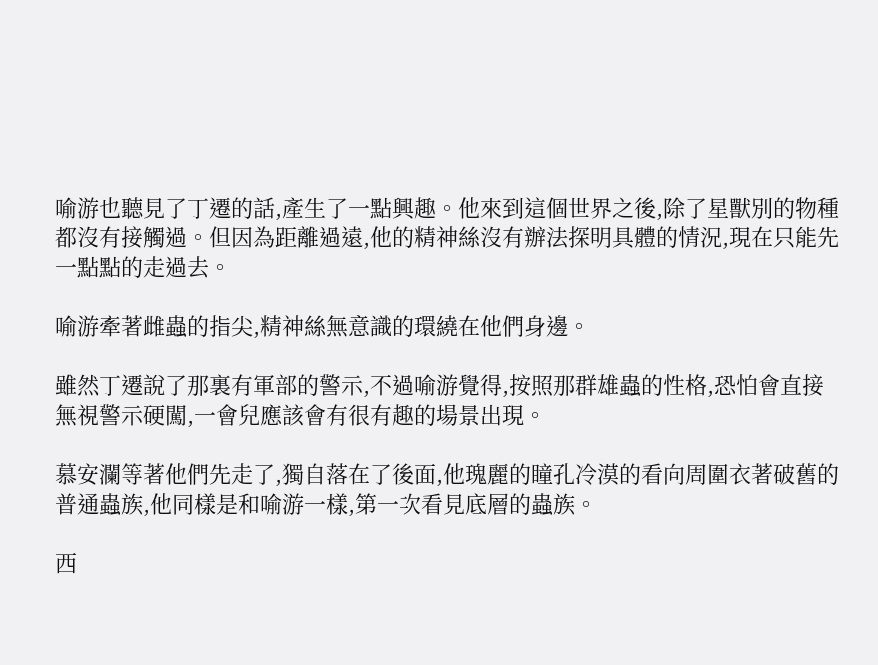喻游也聽見了丁遷的話,產生了一點興趣。他來到這個世界之後,除了星獸別的物種都沒有接觸過。但因為距離過遠,他的精神絲沒有辦法探明具體的情況,現在只能先一點點的走過去。

喻游牽著雌蟲的指尖,精神絲無意識的環繞在他們身邊。

雖然丁遷說了那裏有軍部的警示,不過喻游覺得,按照那群雄蟲的性格,恐怕會直接無視警示硬闖,一會兒應該會有很有趣的場景出現。

慕安瀾等著他們先走了,獨自落在了後面,他瑰麗的瞳孔冷漠的看向周圍衣著破舊的普通蟲族,他同樣是和喻游一樣,第一次看見底層的蟲族。

西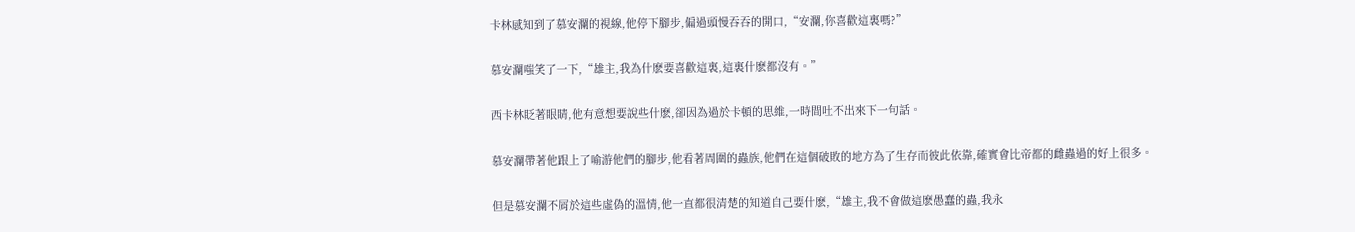卡林感知到了慕安瀾的視線,他停下腳步,偏過頭慢吞吞的開口,“安瀾,你喜歡這裏嗎?”

慕安瀾嗤笑了一下,“雄主,我為什麽要喜歡這裏,這裏什麽都沒有。”

西卡林眨著眼睛,他有意想要說些什麽,卻因為過於卡頓的思維,一時間吐不出來下一句話。

慕安瀾帶著他跟上了喻游他們的腳步,他看著周圍的蟲族,他們在這個破敗的地方為了生存而彼此依靠,確實會比帝都的雌蟲過的好上很多。

但是慕安瀾不屑於這些虛偽的溫情,他一直都很清楚的知道自己要什麽,“雄主,我不會做這麽愚蠢的蟲,我永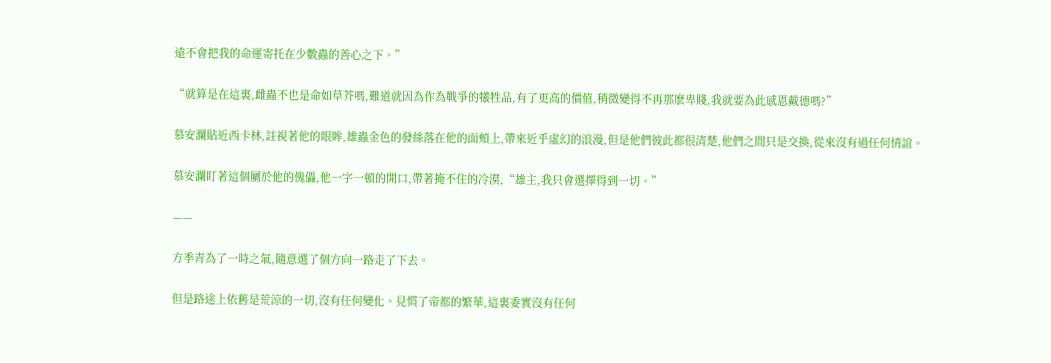遠不會把我的命運寄托在少數蟲的善心之下。”

“就算是在這裏,雌蟲不也是命如草芥嗎,難道就因為作為戰爭的犧牲品,有了更高的價值,稍微變得不再那麽卑賤,我就要為此感恩戴德嗎?”

慕安瀾貼近西卡林,註視著他的眼眸,雄蟲金色的發絲落在他的面頰上,帶來近乎虛幻的浪漫,但是他們彼此都很清楚,他們之間只是交換,從來沒有過任何情誼。

慕安瀾盯著這個屬於他的傀儡,他一字一頓的開口,帶著掩不住的冷漠,“雄主,我只會選擇得到一切。”

——

方季青為了一時之氣,隨意選了個方向一路走了下去。

但是路途上依舊是荒涼的一切,沒有任何變化。見慣了帝都的繁華,這裏委實沒有任何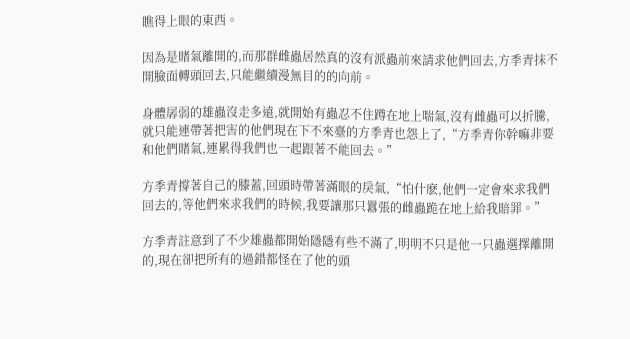瞧得上眼的東西。

因為是賭氣離開的,而那群雌蟲居然真的沒有派蟲前來請求他們回去,方季青抹不開臉面轉頭回去,只能繼續漫無目的的向前。

身體孱弱的雄蟲沒走多遠,就開始有蟲忍不住蹲在地上喘氣,沒有雌蟲可以折騰,就只能連帶著把害的他們現在下不來臺的方季青也怨上了,“方季青你幹嘛非要和他們賭氣,連累得我們也一起跟著不能回去。”

方季青撐著自己的膝蓋,回頭時帶著滿眼的戾氣,“怕什麽,他們一定會來求我們回去的,等他們來求我們的時候,我要讓那只囂張的雌蟲跪在地上給我賠罪。”

方季青註意到了不少雄蟲都開始隱隱有些不滿了,明明不只是他一只蟲選擇離開的,現在卻把所有的過錯都怪在了他的頭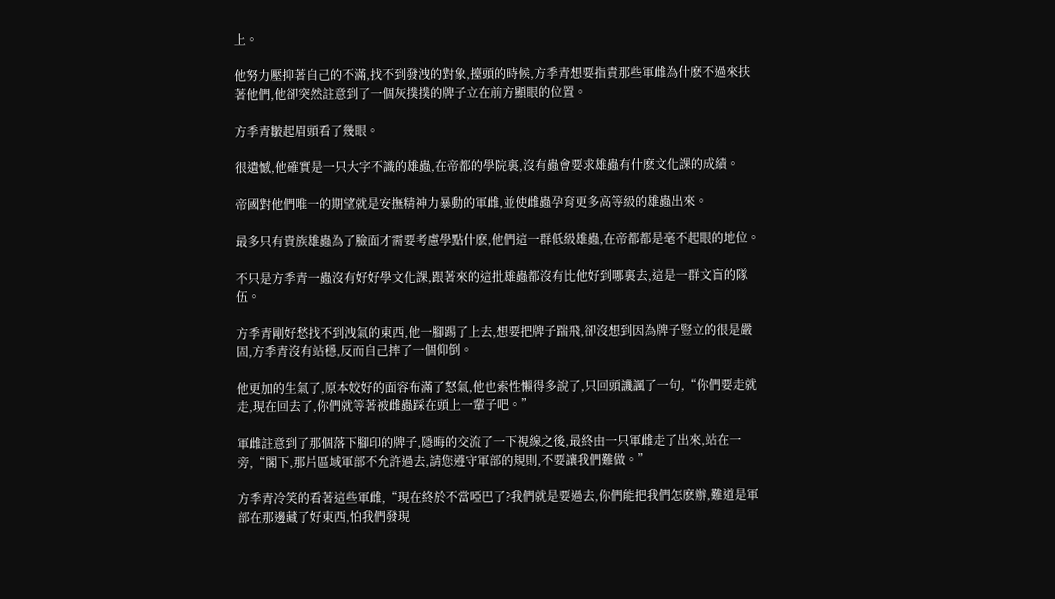上。

他努力壓抑著自己的不滿,找不到發洩的對象,擡頭的時候,方季青想要指責那些軍雌為什麽不過來扶著他們,他卻突然註意到了一個灰撲撲的牌子立在前方顯眼的位置。

方季青皺起眉頭看了幾眼。

很遺憾,他確實是一只大字不識的雄蟲,在帝都的學院裏,沒有蟲會要求雄蟲有什麽文化課的成績。

帝國對他們唯一的期望就是安撫精神力暴動的軍雌,並使雌蟲孕育更多高等級的雄蟲出來。

最多只有貴族雄蟲為了臉面才需要考慮學點什麽,他們這一群低級雄蟲,在帝都都是毫不起眼的地位。

不只是方季青一蟲沒有好好學文化課,跟著來的這批雄蟲都沒有比他好到哪裏去,這是一群文盲的隊伍。

方季青剛好愁找不到洩氣的東西,他一腳踢了上去,想要把牌子踹飛,卻沒想到因為牌子豎立的很是嚴固,方季青沒有站穩,反而自己摔了一個仰倒。

他更加的生氣了,原本姣好的面容布滿了怒氣,他也索性懶得多說了,只回頭譏諷了一句,“你們要走就走,現在回去了,你們就等著被雌蟲踩在頭上一輩子吧。”

軍雌註意到了那個落下腳印的牌子,隱晦的交流了一下視線之後,最終由一只軍雌走了出來,站在一旁,“閣下,那片區域軍部不允許過去,請您遵守軍部的規則,不要讓我們難做。”

方季青冷笑的看著這些軍雌,“現在終於不當啞巴了?我們就是要過去,你們能把我們怎麽辦,難道是軍部在那邊藏了好東西,怕我們發現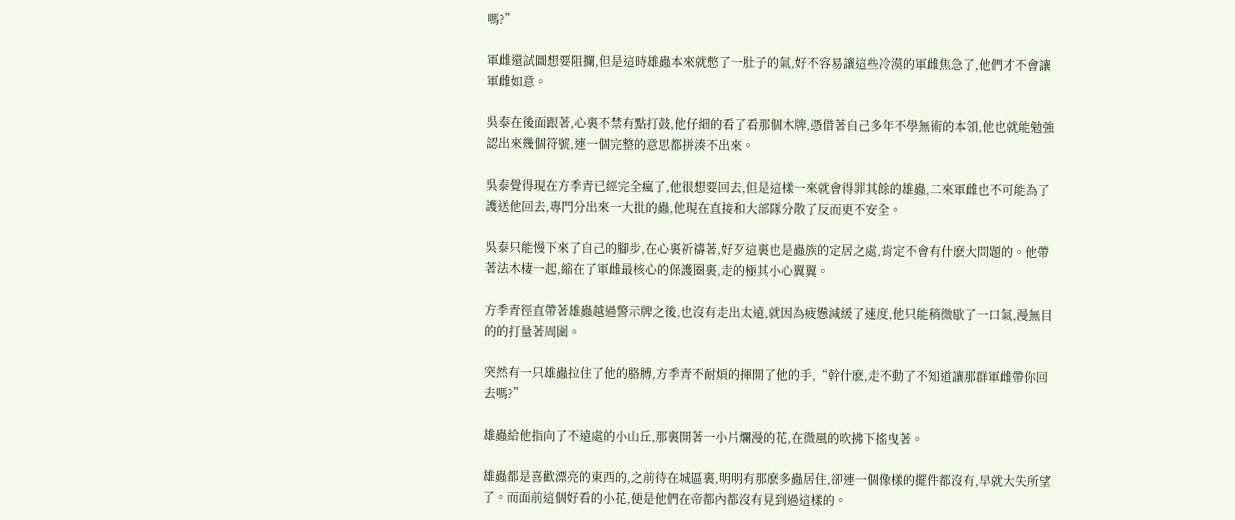嗎?”

軍雌還試圖想要阻攔,但是這時雄蟲本來就憋了一肚子的氣,好不容易讓這些冷漠的軍雌焦急了,他們才不會讓軍雌如意。

吳泰在後面跟著,心裏不禁有點打鼓,他仔細的看了看那個木牌,憑借著自己多年不學無術的本領,他也就能勉強認出來幾個符號,連一個完整的意思都拼湊不出來。

吳泰覺得現在方季青已經完全瘋了,他很想要回去,但是這樣一來就會得罪其餘的雄蟲,二來軍雌也不可能為了護送他回去,專門分出來一大批的蟲,他現在直接和大部隊分散了反而更不安全。

吳泰只能慢下來了自己的腳步,在心裏祈禱著,好歹這裏也是蟲族的定居之處,肯定不會有什麽大問題的。他帶著法木棲一起,縮在了軍雌最核心的保護圈裏,走的極其小心翼翼。

方季青徑直帶著雄蟲越過警示牌之後,也沒有走出太遠,就因為疲憊減緩了速度,他只能稍微歇了一口氣,漫無目的的打量著周圍。

突然有一只雄蟲拉住了他的胳膊,方季青不耐煩的揮開了他的手,“幹什麽,走不動了不知道讓那群軍雌帶你回去嗎?”

雄蟲給他指向了不遠處的小山丘,那裏開著一小片爛漫的花,在微風的吹拂下搖曳著。

雄蟲都是喜歡漂亮的東西的,之前待在城區裏,明明有那麽多蟲居住,卻連一個像樣的擺件都沒有,早就大失所望了。而面前這個好看的小花,便是他們在帝都內都沒有見到過這樣的。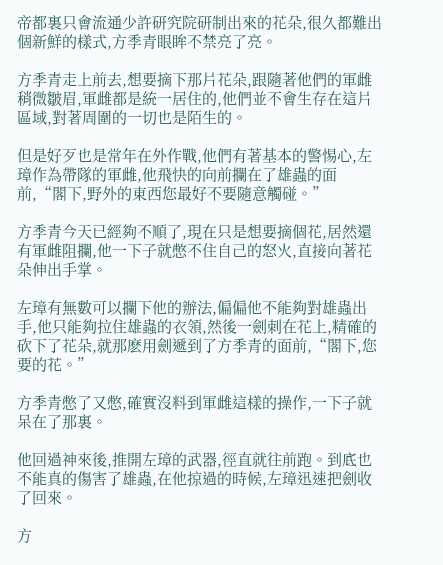帝都裏只會流通少許研究院研制出來的花朵,很久都難出個新鮮的樣式,方季青眼眸不禁亮了亮。

方季青走上前去,想要摘下那片花朵,跟隨著他們的軍雌稍微皺眉,軍雌都是統一居住的,他們並不會生存在這片區域,對著周圍的一切也是陌生的。

但是好歹也是常年在外作戰,他們有著基本的警惕心,左璋作為帶隊的軍雌,他飛快的向前攔在了雄蟲的面前,“閣下,野外的東西您最好不要隨意觸碰。”

方季青今天已經夠不順了,現在只是想要摘個花,居然還有軍雌阻攔,他一下子就憋不住自己的怒火,直接向著花朵伸出手掌。

左璋有無數可以攔下他的辦法,偏偏他不能夠對雄蟲出手,他只能夠拉住雄蟲的衣領,然後一劍刺在花上,精確的砍下了花朵,就那麽用劍遞到了方季青的面前,“閣下,您要的花。”

方季青憋了又憋,確實沒料到軍雌這樣的操作,一下子就呆在了那裏。

他回過神來後,推開左璋的武器,徑直就往前跑。到底也不能真的傷害了雄蟲,在他掠過的時候,左璋迅速把劍收了回來。

方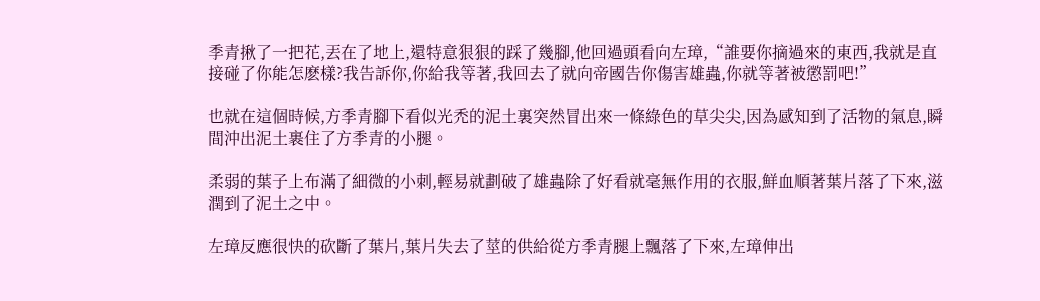季青揪了一把花,丟在了地上,還特意狠狠的踩了幾腳,他回過頭看向左璋,“誰要你摘過來的東西,我就是直接碰了你能怎麽樣?我告訴你,你給我等著,我回去了就向帝國告你傷害雄蟲,你就等著被懲罰吧!”

也就在這個時候,方季青腳下看似光禿的泥土裏突然冒出來一條綠色的草尖尖,因為感知到了活物的氣息,瞬間沖出泥土裹住了方季青的小腿。

柔弱的葉子上布滿了細微的小刺,輕易就劃破了雄蟲除了好看就毫無作用的衣服,鮮血順著葉片落了下來,滋潤到了泥土之中。

左璋反應很快的砍斷了葉片,葉片失去了莖的供給從方季青腿上飄落了下來,左璋伸出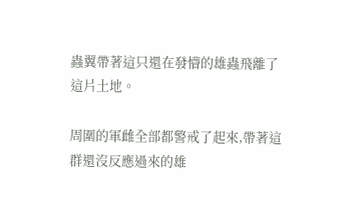蟲翼帶著這只還在發懵的雄蟲飛離了這片土地。

周圍的軍雌全部都警戒了起來,帶著這群還沒反應過來的雄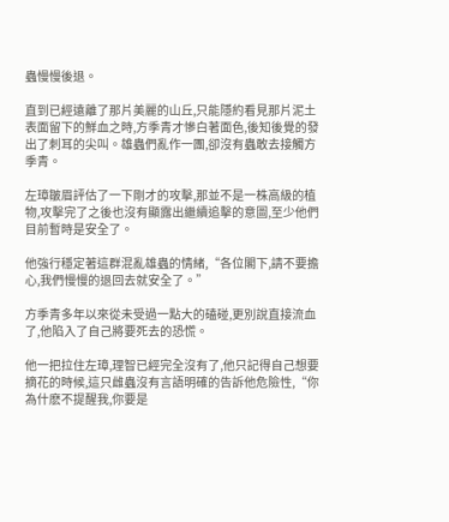蟲慢慢後退。

直到已經遠離了那片美麗的山丘,只能隱約看見那片泥土表面留下的鮮血之時,方季青才慘白著面色,後知後覺的發出了刺耳的尖叫。雄蟲們亂作一團,卻沒有蟲敢去接觸方季青。

左璋皺眉評估了一下剛才的攻擊,那並不是一株高級的植物,攻擊完了之後也沒有顯露出繼續追擊的意圖,至少他們目前暫時是安全了。

他強行穩定著這群混亂雄蟲的情緒,“各位閣下,請不要擔心,我們慢慢的退回去就安全了。”

方季青多年以來從未受過一點大的磕碰,更別說直接流血了,他陷入了自己將要死去的恐慌。

他一把拉住左璋,理智已經完全沒有了,他只記得自己想要摘花的時候,這只雌蟲沒有言語明確的告訴他危險性,“你為什麽不提醒我,你要是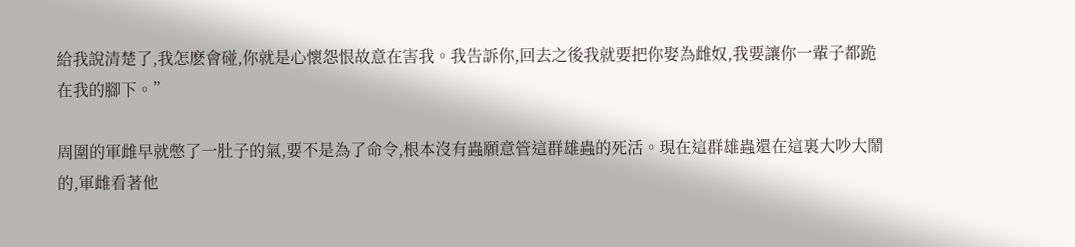給我說清楚了,我怎麽會碰,你就是心懷怨恨故意在害我。我告訴你,回去之後我就要把你娶為雌奴,我要讓你一輩子都跪在我的腳下。”

周圍的軍雌早就憋了一肚子的氣,要不是為了命令,根本沒有蟲願意管這群雄蟲的死活。現在這群雄蟲還在這裏大吵大鬧的,軍雌看著他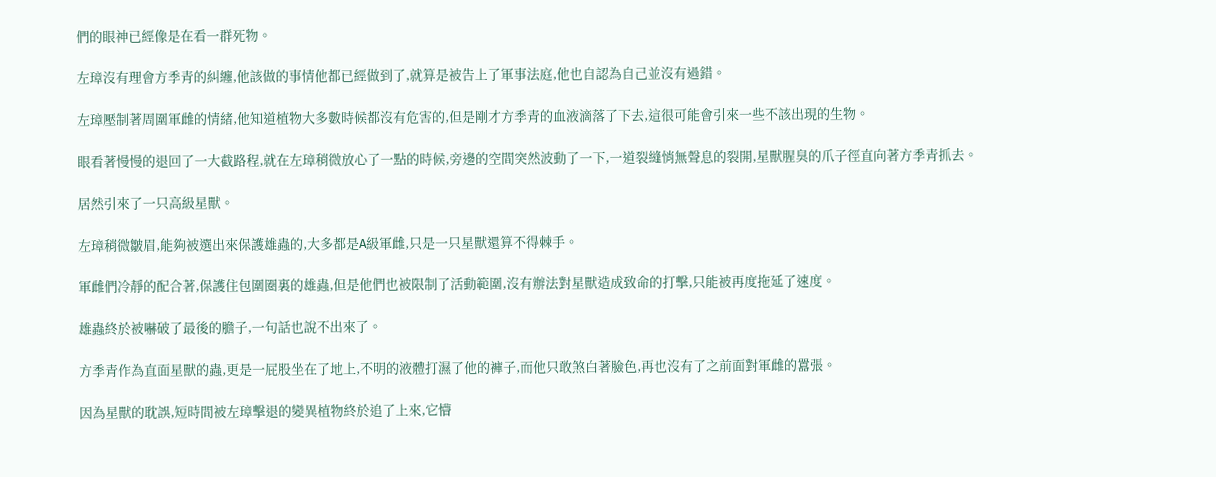們的眼神已經像是在看一群死物。

左璋沒有理會方季青的糾纏,他該做的事情他都已經做到了,就算是被告上了軍事法庭,他也自認為自己並沒有過錯。

左璋壓制著周圍軍雌的情緒,他知道植物大多數時候都沒有危害的,但是剛才方季青的血液滴落了下去,這很可能會引來一些不該出現的生物。

眼看著慢慢的退回了一大截路程,就在左璋稍微放心了一點的時候,旁邊的空間突然波動了一下,一道裂縫悄無聲息的裂開,星獸腥臭的爪子徑直向著方季青抓去。

居然引來了一只高級星獸。

左璋稍微皺眉,能夠被選出來保護雄蟲的,大多都是A級軍雌,只是一只星獸還算不得棘手。

軍雌們冷靜的配合著,保護住包圍圈裏的雄蟲,但是他們也被限制了活動範圍,沒有辦法對星獸造成致命的打擊,只能被再度拖延了速度。

雄蟲終於被嚇破了最後的膽子,一句話也說不出來了。

方季青作為直面星獸的蟲,更是一屁股坐在了地上,不明的液體打濕了他的褲子,而他只敢煞白著臉色,再也沒有了之前面對軍雌的囂張。

因為星獸的耽誤,短時間被左璋擊退的變異植物終於追了上來,它懵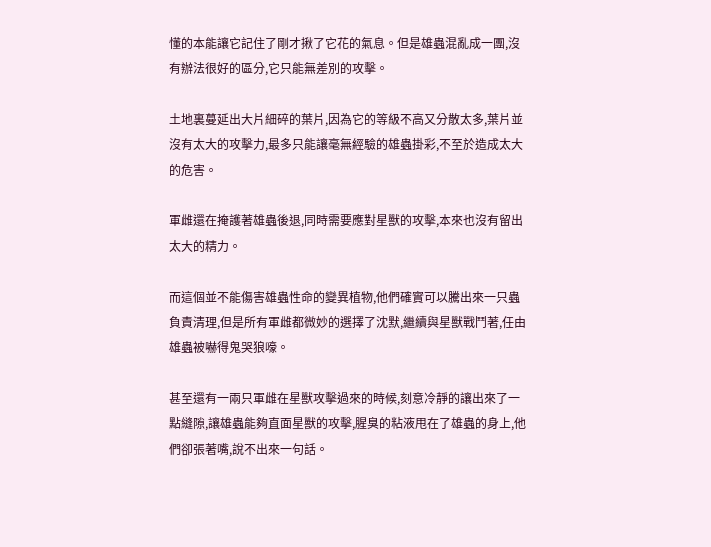懂的本能讓它記住了剛才揪了它花的氣息。但是雄蟲混亂成一團,沒有辦法很好的區分,它只能無差別的攻擊。

土地裏蔓延出大片細碎的葉片,因為它的等級不高又分散太多,葉片並沒有太大的攻擊力,最多只能讓毫無經驗的雄蟲掛彩,不至於造成太大的危害。

軍雌還在掩護著雄蟲後退,同時需要應對星獸的攻擊,本來也沒有留出太大的精力。

而這個並不能傷害雄蟲性命的變異植物,他們確實可以騰出來一只蟲負責清理,但是所有軍雌都微妙的選擇了沈默,繼續與星獸戰鬥著,任由雄蟲被嚇得鬼哭狼嚎。

甚至還有一兩只軍雌在星獸攻擊過來的時候,刻意冷靜的讓出來了一點縫隙,讓雄蟲能夠直面星獸的攻擊,腥臭的粘液甩在了雄蟲的身上,他們卻張著嘴,說不出來一句話。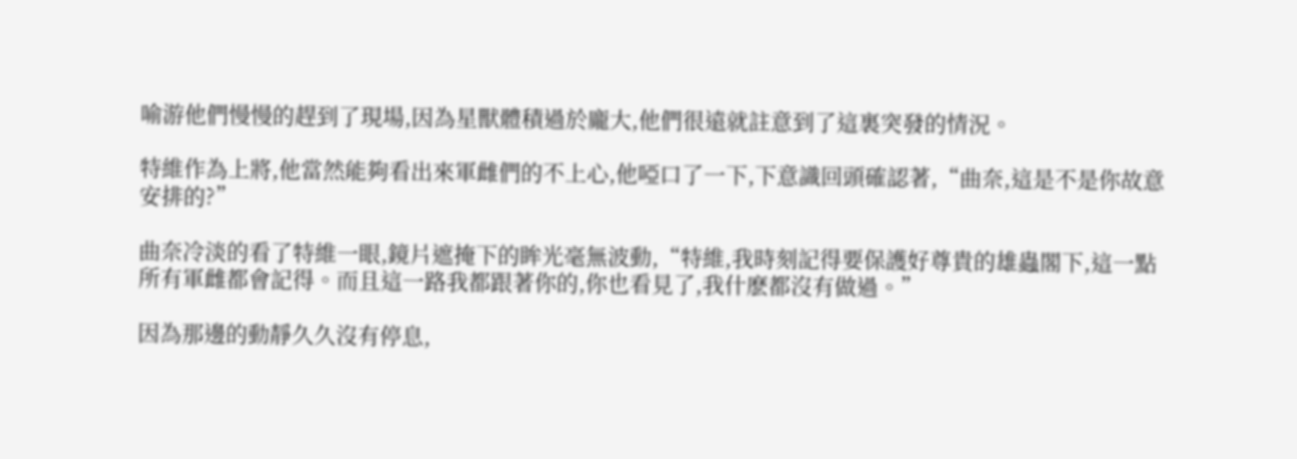喻游他們慢慢的趕到了現場,因為星獸體積過於龐大,他們很遠就註意到了這裏突發的情況。

特維作為上將,他當然能夠看出來軍雌們的不上心,他啞口了一下,下意識回頭確認著,“曲奈,這是不是你故意安排的?”

曲奈冷淡的看了特維一眼,鏡片遮掩下的眸光毫無波動,“特維,我時刻記得要保護好尊貴的雄蟲閣下,這一點所有軍雌都會記得。而且這一路我都跟著你的,你也看見了,我什麽都沒有做過。”

因為那邊的動靜久久沒有停息,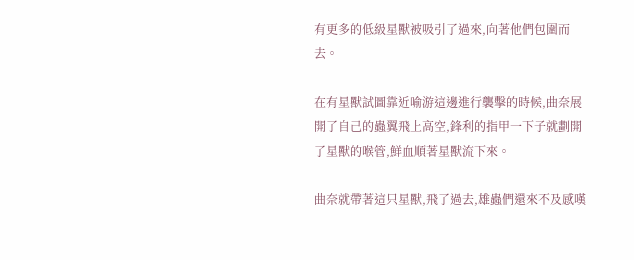有更多的低級星獸被吸引了過來,向著他們包圍而去。

在有星獸試圖靠近喻游這邊進行襲擊的時候,曲奈展開了自己的蟲翼飛上高空,鋒利的指甲一下子就劃開了星獸的喉管,鮮血順著星獸流下來。

曲奈就帶著這只星獸,飛了過去,雄蟲們還來不及感嘆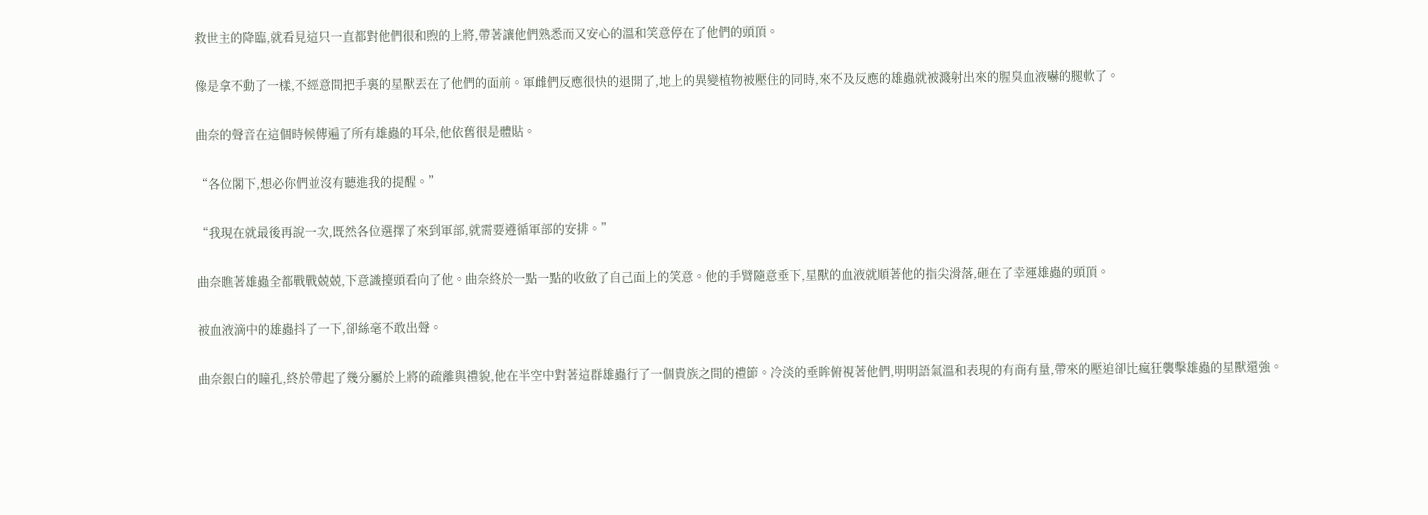救世主的降臨,就看見這只一直都對他們很和煦的上將,帶著讓他們熟悉而又安心的溫和笑意停在了他們的頭頂。

像是拿不動了一樣,不經意間把手裏的星獸丟在了他們的面前。軍雌們反應很快的退開了,地上的異變植物被壓住的同時,來不及反應的雄蟲就被濺射出來的腥臭血液嚇的腿軟了。

曲奈的聲音在這個時候傳遍了所有雄蟲的耳朵,他依舊很是體貼。

“各位閣下,想必你們並沒有聽進我的提醒。”

“我現在就最後再說一次,既然各位選擇了來到軍部,就需要遵循軍部的安排。”

曲奈瞧著雄蟲全都戰戰兢兢,下意識擡頭看向了他。曲奈終於一點一點的收斂了自己面上的笑意。他的手臂隨意垂下,星獸的血液就順著他的指尖滑落,砸在了幸運雄蟲的頭頂。

被血液滴中的雄蟲抖了一下,卻絲毫不敢出聲。

曲奈銀白的瞳孔,終於帶起了幾分屬於上將的疏離與禮貌,他在半空中對著這群雄蟲行了一個貴族之間的禮節。冷淡的垂眸俯視著他們,明明語氣溫和表現的有商有量,帶來的壓迫卻比瘋狂襲擊雄蟲的星獸還強。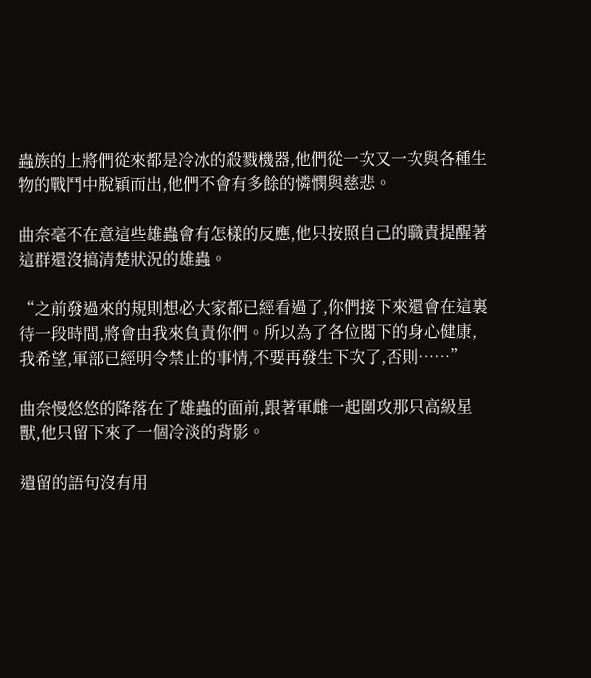蟲族的上將們從來都是冷冰的殺戮機器,他們從一次又一次與各種生物的戰鬥中脫穎而出,他們不會有多餘的憐憫與慈悲。

曲奈毫不在意這些雄蟲會有怎樣的反應,他只按照自己的職責提醒著這群還沒搞清楚狀況的雄蟲。

“之前發過來的規則想必大家都已經看過了,你們接下來還會在這裏待一段時間,將會由我來負責你們。所以為了各位閣下的身心健康,我希望,軍部已經明令禁止的事情,不要再發生下次了,否則……”

曲奈慢悠悠的降落在了雄蟲的面前,跟著軍雌一起圍攻那只高級星獸,他只留下來了一個冷淡的背影。

遺留的語句沒有用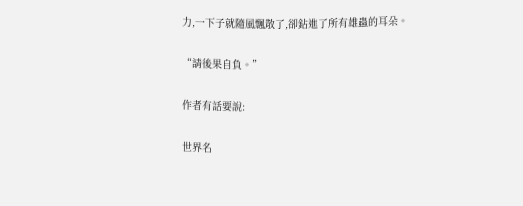力,一下子就隨風飄散了,卻鉆進了所有雄蟲的耳朵。

“請後果自負。”

作者有話要說:

世界名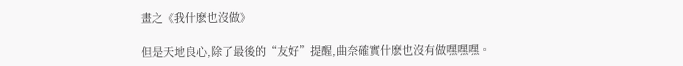畫之《我什麽也沒做》

但是天地良心,除了最後的“友好”提醒,曲奈確實什麽也沒有做嘿嘿嘿。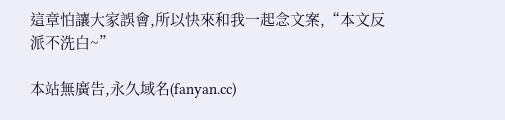這章怕讓大家誤會,所以快來和我一起念文案,“本文反派不洗白~”

本站無廣告,永久域名(fanyan.cc)